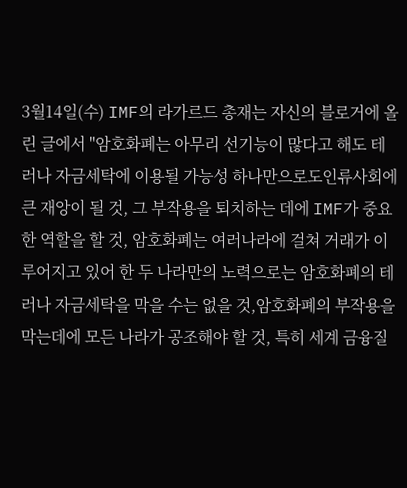3월14일(수) IMF의 라가르드 총재는 자신의 블로거에 올린 글에서 "암호화폐는 아무리 선기능이 많다고 해도 테러나 자금세탁에 이용될 가능성 하나만으로도인류사회에 큰 재앙이 될 것, 그 부작용을 퇴치하는 데에 IMF가 중요한 역할을 할 것, 암호화폐는 여러나라에 걸쳐 거래가 이루어지고 있어 한 두 나라만의 노력으로는 암호화폐의 테러나 자금세탁을 막을 수는 없을 것,암호화폐의 부작용을 막는데에 모든 나라가 공조해야 할 것, 특히 세계 금융질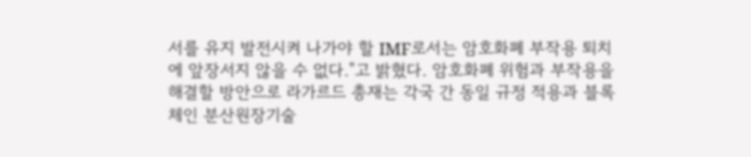서를 유지 발전시켜 나가야 할 IMF로서는 암호화폐 부작용 퇴치에 앞장서지 않을 수 없다."고 밝혔다. 암호화폐 위험과 부작용을 해결할 방안으로 라가르드 총재는 각국 간 동일 규정 적용과 블록체인 분산원장기술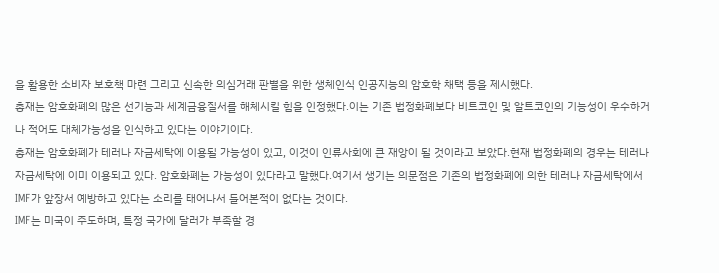을 활용한 소비자 보호책 마련 그리고 신속한 의심거래 판별을 위한 생체인식 인공지능의 암호학 채택 등을 제시했다.
총재는 암호화폐의 많은 선기능과 세계금융질서를 해체시킬 힘을 인정했다.이는 기존 법정화폐보다 비트코인 및 알트코인의 기능성이 우수하거나 적어도 대체가능성을 인식하고 있다는 이야기이다.
총재는 암호화폐가 테러나 자금세탁에 이용될 가능성이 있고, 이것이 인류사회에 큰 재앙이 될 것이라고 보았다.현재 법정화폐의 경우는 테러나 자금세탁에 이미 이용되고 있다. 암호화폐는 가능성이 있다라고 말했다.여기서 생기는 의문점은 기존의 법정화폐에 의한 테러나 자금세탁에서 IMF가 앞장서 예방하고 있다는 소리를 태어나서 들어본적이 없다는 것이다.
IMF는 미국이 주도하며, 특정 국가에 달러가 부족할 경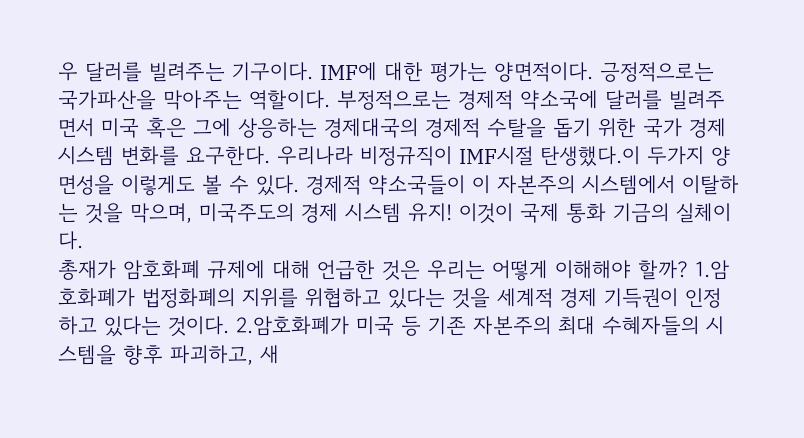우 달러를 빌려주는 기구이다. IMF에 대한 평가는 양면적이다. 긍정적으로는 국가파산을 막아주는 역할이다. 부정적으로는 경제적 약소국에 달러를 빌려주면서 미국 혹은 그에 상응하는 경제대국의 경제적 수탈을 돕기 위한 국가 경제 시스템 변화를 요구한다. 우리나라 비정규직이 IMF시절 탄생했다.이 두가지 양면성을 이렇게도 볼 수 있다. 경제적 약소국들이 이 자본주의 시스템에서 이탈하는 것을 막으며, 미국주도의 경제 시스템 유지! 이것이 국제 통화 기금의 실체이다.
총재가 암호화폐 규제에 대해 언급한 것은 우리는 어떻게 이해해야 할까? 1.암호화폐가 법정화폐의 지위를 위협하고 있다는 것을 세계적 경제 기득권이 인정하고 있다는 것이다. 2.암호화폐가 미국 등 기존 자본주의 최대 수혜자들의 시스템을 향후 파괴하고, 새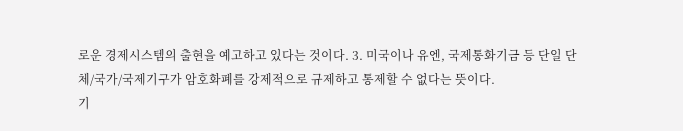로운 경제시스템의 출현을 예고하고 있다는 것이다. 3. 미국이나 유엔, 국제통화기금 등 단일 단체/국가/국제기구가 암호화폐를 강제적으로 규제하고 통제할 수 없다는 뜻이다.
기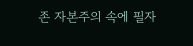존 자본주의 속에 필자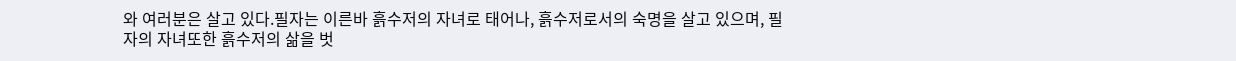와 여러분은 살고 있다.필자는 이른바 흙수저의 자녀로 태어나, 흙수저로서의 숙명을 살고 있으며, 필자의 자녀또한 흙수저의 삶을 벗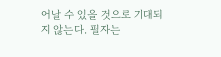어날 수 있을 것으로 기대되지 않는다. 필자는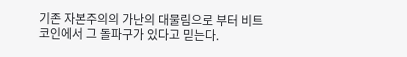기존 자본주의의 가난의 대물림으로 부터 비트코인에서 그 돌파구가 있다고 믿는다.